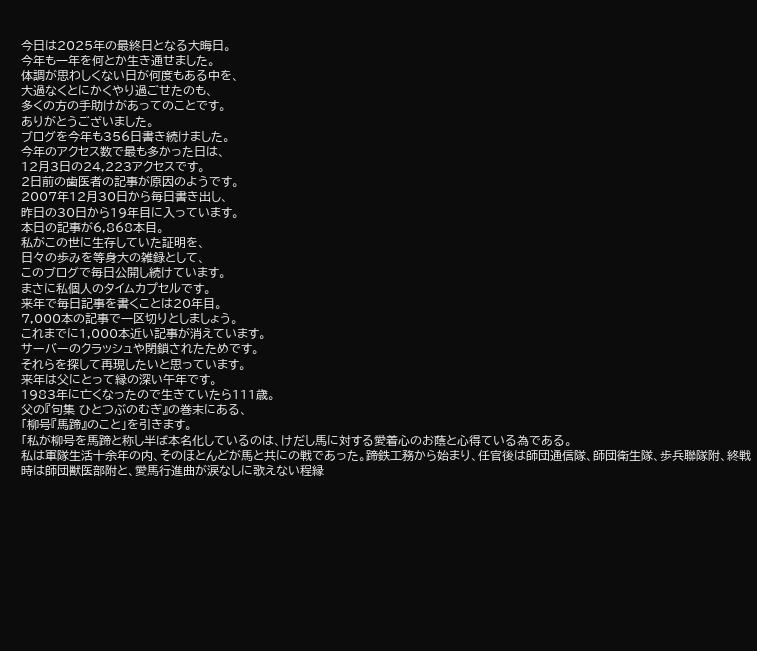今日は2025年の最終日となる大晦日。
今年も一年を何とか生き通せました。
体調が思わしくない日が何度もある中を、
大過なくとにかくやり過ごせたのも、
多くの方の手助けがあってのことです。
ありがとうございました。
ブログを今年も356日書き続けました。
今年のアクセス数で最も多かった日は、
12月3日の24,223アクセスです。
2日前の歯医者の記事が原因のようです。
2007年12月30日から毎日書き出し、
昨日の30日から19年目に入っています。
本日の記事が6,868本目。
私がこの世に生存していた証明を、
日々の歩みを等身大の雑録として、
このブログで毎日公開し続けています。
まさに私個人のタイムカプセルです。
来年で毎日記事を書くことは20年目。
7,000本の記事で一区切りとしましょう。
これまでに1,000本近い記事が消えています。
サーバーのクラッシュや閉鎖されたためです。
それらを探して再現したいと思っています。
来年は父にとって縁の深い午年です。
1983年に亡くなったので生きていたら111歳。
父の『句集 ひとつぶのむぎ』の巻末にある、
「柳号『馬蹄』のこと」を引きます。
「私が柳号を馬蹄と称し半ば本名化しているのは、けだし馬に対する愛着心のお蔭と心得ている為である。
私は軍隊生活十余年の内、そのほとんどが馬と共にの戦であった。蹄鉄工務から始まり、任官後は師団通信隊、師団衛生隊、歩兵聯隊附、終戦時は師団獣医部附と、愛馬行進曲が涙なしに歌えない程縁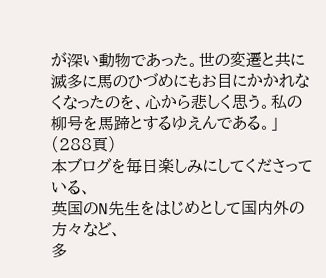が深い動物であった。世の変遷と共に滅多に馬のひづめにもお目にかかれなくなったのを、心から悲しく思う。私の柳号を馬蹄とするゆえんである。」(288頁)
本ブログを毎日楽しみにしてくださっている、
英国のN先生をはじめとして国内外の方々など、
多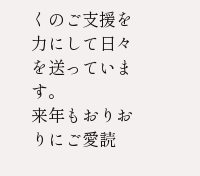くのご支援を力にして日々を送っています。
来年もおりおりにご愛読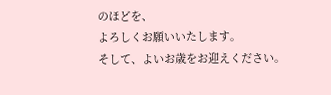のほどを、
よろしくお願いいたします。
そして、よいお歳をお迎えください。